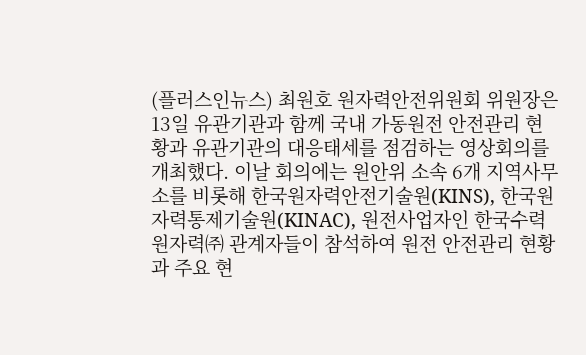(플러스인뉴스) 최원호 원자력안전위원회 위원장은 13일 유관기관과 함께 국내 가동원전 안전관리 현황과 유관기관의 대응태세를 점검하는 영상회의를 개최했다. 이날 회의에는 원안위 소속 6개 지역사무소를 비롯해 한국원자력안전기술원(KINS), 한국원자력통제기술원(KINAC), 원전사업자인 한국수력원자력㈜ 관계자들이 참석하여 원전 안전관리 현황과 주요 현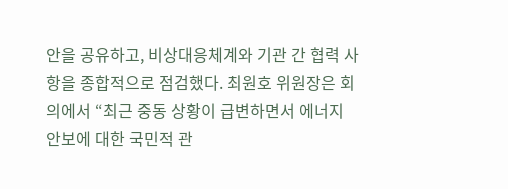안을 공유하고, 비상대응체계와 기관 간 협력 사항을 종합적으로 점검했다. 최원호 위원장은 회의에서 “최근 중동 상황이 급변하면서 에너지 안보에 대한 국민적 관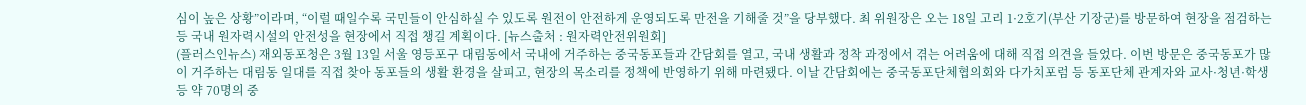심이 높은 상황”이라며, “이럴 때일수록 국민들이 안심하실 수 있도록 원전이 안전하게 운영되도록 만전을 기해줄 것”을 당부했다. 최 위원장은 오는 18일 고리 1·2호기(부산 기장군)를 방문하여 현장을 점검하는 등 국내 원자력시설의 안전성을 현장에서 직접 챙길 계획이다. [뉴스출처 : 원자력안전위원회]
(플러스인뉴스) 재외동포청은 3월 13일 서울 영등포구 대림동에서 국내에 거주하는 중국동포들과 간담회를 열고, 국내 생활과 정착 과정에서 겪는 어려움에 대해 직접 의견을 들었다. 이번 방문은 중국동포가 많이 거주하는 대림동 일대를 직접 찾아 동포들의 생활 환경을 살피고, 현장의 목소리를 정책에 반영하기 위해 마련됐다. 이날 간담회에는 중국동포단체협의회와 다가치포럼 등 동포단체 관계자와 교사·청년·학생 등 약 70명의 중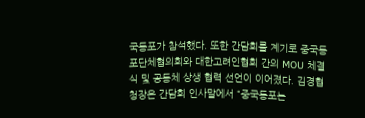국동포가 참석했다. 또한 간담회를 계기로 중국동포단체협의회와 대한고려인협회 간의 MOU 체결식 및 공동체 상생 협력 선언이 이어졌다. 김경협 청장은 간담회 인사말에서 “중국동포는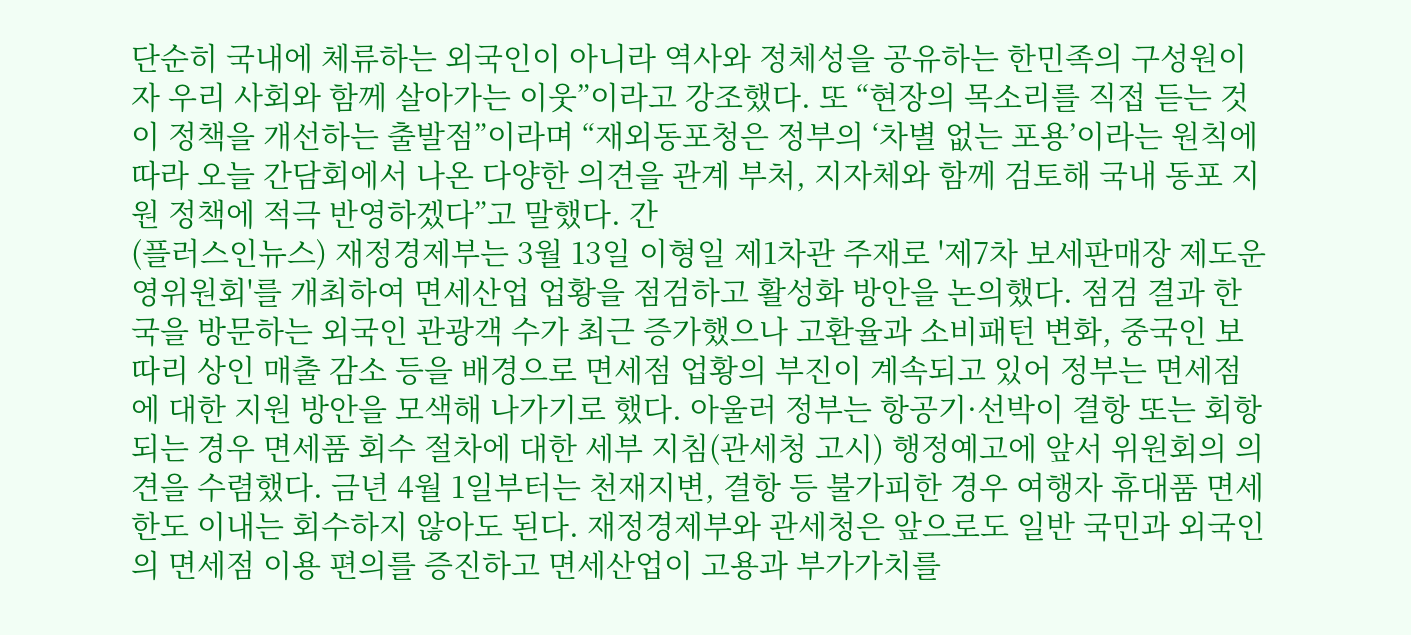단순히 국내에 체류하는 외국인이 아니라 역사와 정체성을 공유하는 한민족의 구성원이자 우리 사회와 함께 살아가는 이웃”이라고 강조했다. 또 “현장의 목소리를 직접 듣는 것이 정책을 개선하는 출발점”이라며 “재외동포청은 정부의 ‘차별 없는 포용’이라는 원칙에 따라 오늘 간담회에서 나온 다양한 의견을 관계 부처, 지자체와 함께 검토해 국내 동포 지원 정책에 적극 반영하겠다”고 말했다. 간
(플러스인뉴스) 재정경제부는 3월 13일 이형일 제1차관 주재로 '제7차 보세판매장 제도운영위원회'를 개최하여 면세산업 업황을 점검하고 활성화 방안을 논의했다. 점검 결과 한국을 방문하는 외국인 관광객 수가 최근 증가했으나 고환율과 소비패턴 변화, 중국인 보따리 상인 매출 감소 등을 배경으로 면세점 업황의 부진이 계속되고 있어 정부는 면세점에 대한 지원 방안을 모색해 나가기로 했다. 아울러 정부는 항공기·선박이 결항 또는 회항되는 경우 면세품 회수 절차에 대한 세부 지침(관세청 고시) 행정예고에 앞서 위원회의 의견을 수렴했다. 금년 4월 1일부터는 천재지변, 결항 등 불가피한 경우 여행자 휴대품 면세 한도 이내는 회수하지 않아도 된다. 재정경제부와 관세청은 앞으로도 일반 국민과 외국인의 면세점 이용 편의를 증진하고 면세산업이 고용과 부가가치를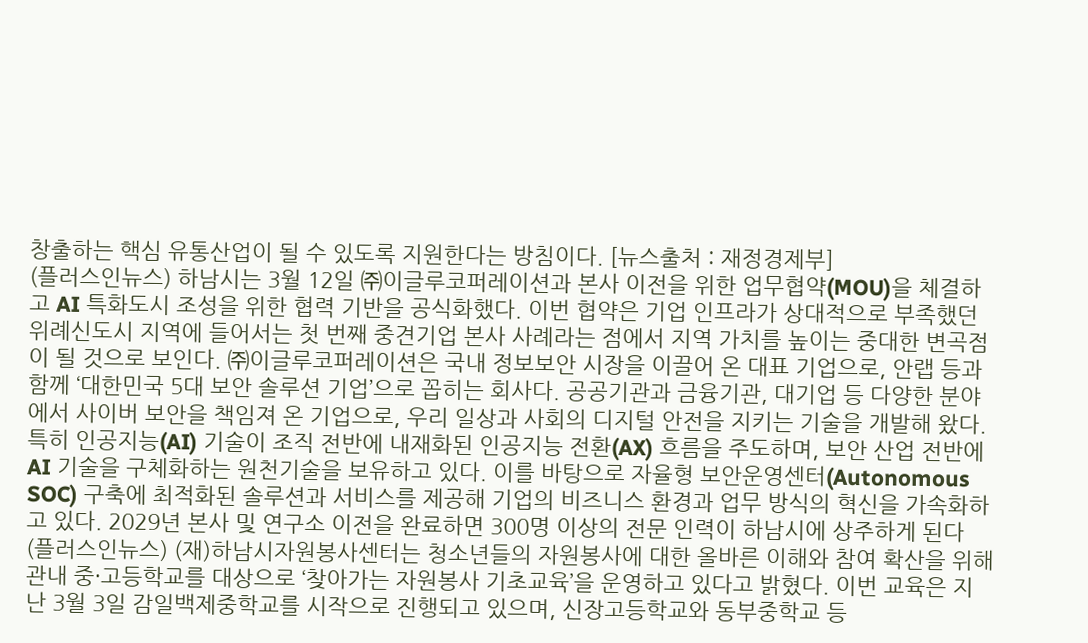창출하는 핵심 유통산업이 될 수 있도록 지원한다는 방침이다. [뉴스출처 : 재정경제부]
(플러스인뉴스) 하남시는 3월 12일 ㈜이글루코퍼레이션과 본사 이전을 위한 업무협약(MOU)을 체결하고 AI 특화도시 조성을 위한 협력 기반을 공식화했다. 이번 협약은 기업 인프라가 상대적으로 부족했던 위례신도시 지역에 들어서는 첫 번째 중견기업 본사 사례라는 점에서 지역 가치를 높이는 중대한 변곡점이 될 것으로 보인다. ㈜이글루코퍼레이션은 국내 정보보안 시장을 이끌어 온 대표 기업으로, 안랩 등과 함께 ‘대한민국 5대 보안 솔루션 기업’으로 꼽히는 회사다. 공공기관과 금융기관, 대기업 등 다양한 분야에서 사이버 보안을 책임져 온 기업으로, 우리 일상과 사회의 디지털 안전을 지키는 기술을 개발해 왔다. 특히 인공지능(AI) 기술이 조직 전반에 내재화된 인공지능 전환(AX) 흐름을 주도하며, 보안 산업 전반에 AI 기술을 구체화하는 원천기술을 보유하고 있다. 이를 바탕으로 자율형 보안운영센터(Autonomous SOC) 구축에 최적화된 솔루션과 서비스를 제공해 기업의 비즈니스 환경과 업무 방식의 혁신을 가속화하고 있다. 2029년 본사 및 연구소 이전을 완료하면 300명 이상의 전문 인력이 하남시에 상주하게 된다
(플러스인뉴스) (재)하남시자원봉사센터는 청소년들의 자원봉사에 대한 올바른 이해와 참여 확산을 위해 관내 중·고등학교를 대상으로 ‘찾아가는 자원봉사 기초교육’을 운영하고 있다고 밝혔다. 이번 교육은 지난 3월 3일 감일백제중학교를 시작으로 진행되고 있으며, 신장고등학교와 동부중학교 등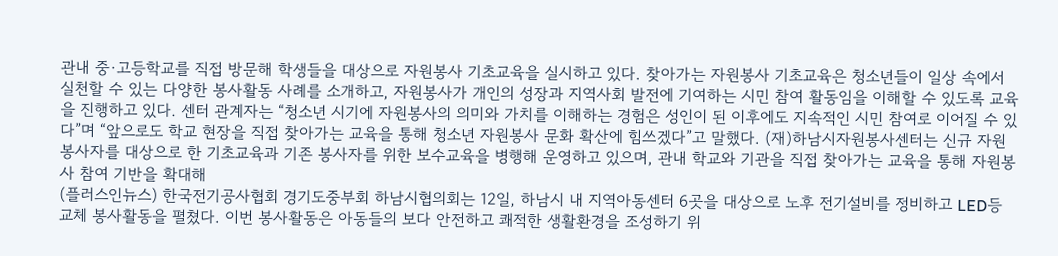관내 중·고등학교를 직접 방문해 학생들을 대상으로 자원봉사 기초교육을 실시하고 있다. 찾아가는 자원봉사 기초교육은 청소년들이 일상 속에서 실천할 수 있는 다양한 봉사활동 사례를 소개하고, 자원봉사가 개인의 성장과 지역사회 발전에 기여하는 시민 참여 활동임을 이해할 수 있도록 교육을 진행하고 있다. 센터 관계자는 “청소년 시기에 자원봉사의 의미와 가치를 이해하는 경험은 성인이 된 이후에도 지속적인 시민 참여로 이어질 수 있다”며 “앞으로도 학교 현장을 직접 찾아가는 교육을 통해 청소년 자원봉사 문화 확산에 힘쓰겠다”고 말했다. (재)하남시자원봉사센터는 신규 자원봉사자를 대상으로 한 기초교육과 기존 봉사자를 위한 보수교육을 병행해 운영하고 있으며, 관내 학교와 기관을 직접 찾아가는 교육을 통해 자원봉사 참여 기반을 확대해
(플러스인뉴스) 한국전기공사협회 경기도중부회 하남시협의회는 12일, 하남시 내 지역아동센터 6곳을 대상으로 노후 전기설비를 정비하고 LED등 교체 봉사활동을 펼쳤다. 이번 봉사활동은 아동들의 보다 안전하고 쾌적한 생활환경을 조성하기 위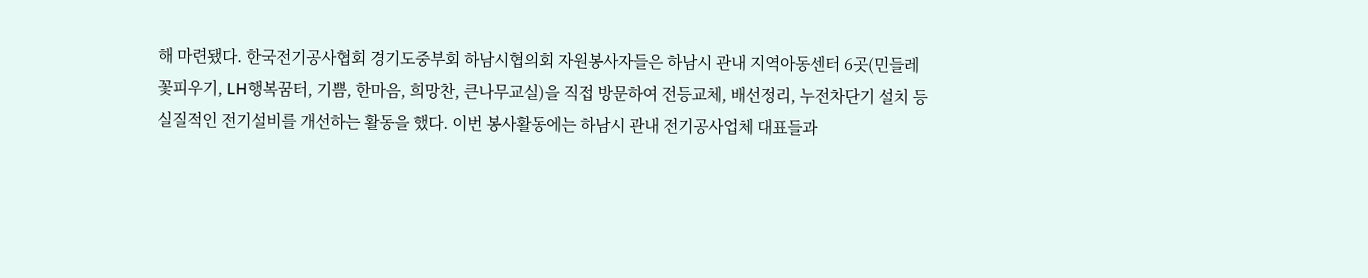해 마련됐다. 한국전기공사협회 경기도중부회 하남시협의회 자원봉사자들은 하남시 관내 지역아동센터 6곳(민들레꽃피우기, LH행복꿈터, 기쁨, 한마음, 희망찬, 큰나무교실)을 직접 방문하여 전등교체, 배선정리, 누전차단기 설치 등 실질적인 전기설비를 개선하는 활동을 했다. 이번 봉사활동에는 하남시 관내 전기공사업체 대표들과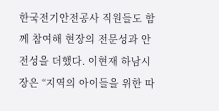한국전기안전공사 직원들도 함께 참여해 현장의 전문성과 안전성을 더했다. 이현재 하남시장은 “지역의 아이들을 위한 따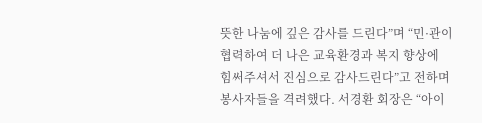뜻한 나눔에 깊은 감사를 드린다”며 “민·관이 협력하여 더 나은 교육환경과 복지 향상에 힘써주셔서 진심으로 감사드린다”고 전하며 봉사자들을 격려했다. 서경환 회장은 “아이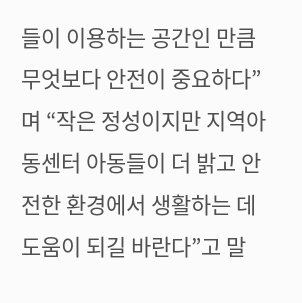들이 이용하는 공간인 만큼 무엇보다 안전이 중요하다”며 “작은 정성이지만 지역아동센터 아동들이 더 밝고 안전한 환경에서 생활하는 데 도움이 되길 바란다”고 말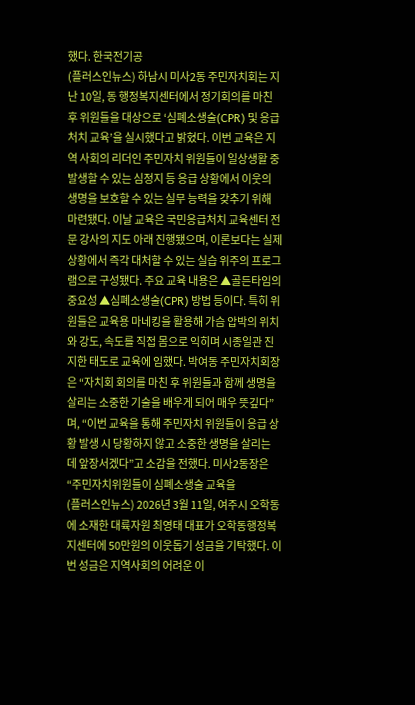했다. 한국전기공
(플러스인뉴스) 하남시 미사2동 주민자치회는 지난 10일, 동 행정복지센터에서 정기회의를 마친 후 위원들을 대상으로 ‘심폐소생술(CPR) 및 응급처치 교육’을 실시했다고 밝혔다. 이번 교육은 지역 사회의 리더인 주민자치 위원들이 일상생활 중 발생할 수 있는 심정지 등 응급 상황에서 이웃의 생명을 보호할 수 있는 실무 능력을 갖추기 위해 마련됐다. 이날 교육은 국민응급처치 교육센터 전문 강사의 지도 아래 진행됐으며, 이론보다는 실제 상황에서 즉각 대처할 수 있는 실습 위주의 프로그램으로 구성됐다. 주요 교육 내용은 ▲골든타임의 중요성 ▲심폐소생술(CPR) 방법 등이다. 특히 위원들은 교육용 마네킹을 활용해 가슴 압박의 위치와 강도, 속도를 직접 몸으로 익히며 시종일관 진지한 태도로 교육에 임했다. 박여동 주민자치회장은 “자치회 회의를 마친 후 위원들과 함께 생명을 살리는 소중한 기술을 배우게 되어 매우 뜻깊다”며, “이번 교육을 통해 주민자치 위원들이 응급 상황 발생 시 당황하지 않고 소중한 생명을 살리는 데 앞장서겠다”고 소감을 전했다. 미사2동장은 “주민자치위원들이 심폐소생술 교육을
(플러스인뉴스) 2026년 3월 11일, 여주시 오학동에 소재한 대륙자원 최영태 대표가 오학동행정복지센터에 50만원의 이웃돕기 성금을 기탁했다. 이번 성금은 지역사회의 어려운 이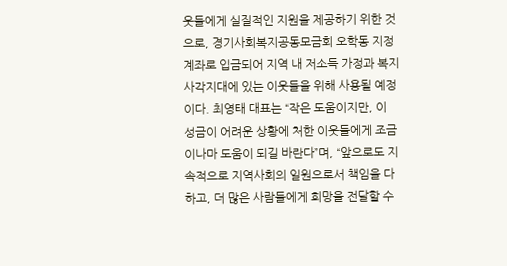웃들에게 실질적인 지원을 제공하기 위한 것으로, 경기사회복지공동모금회 오학동 지정 계좌로 입금되어 지역 내 저소득 가정과 복지 사각지대에 있는 이웃들을 위해 사용될 예정이다. 최영태 대표는 “작은 도움이지만, 이 성금이 어려운 상황에 처한 이웃들에게 조금이나마 도움이 되길 바란다”며, “앞으로도 지속적으로 지역사회의 일원으로서 책임을 다하고, 더 많은 사람들에게 희망을 전달할 수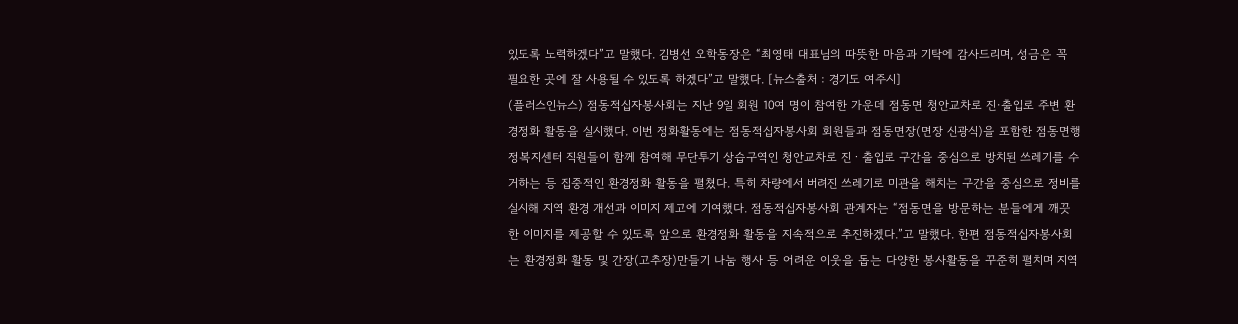있도록 노력하겠다”고 말했다. 김병선 오학동장은 “최영태 대표님의 따뜻한 마음과 기탁에 감사드리며, 성금은 꼭 필요한 곳에 잘 사용될 수 있도록 하겠다”고 말했다. [뉴스출처 : 경기도 여주시]
(플러스인뉴스) 점동적십자봉사회는 지난 9일 회원 10여 명이 참여한 가운데 점동면 청안교차로 진·출입로 주변 환경정화 활동을 실시했다. 이번 정화활동에는 점동적십자봉사회 회원들과 점동면장(면장 신광식)을 포함한 점동면행정복지센터 직원들이 함께 참여해 무단투기 상습구역인 청안교차로 진ㆍ출입로 구간을 중심으로 방치된 쓰레기를 수거하는 등 집중적인 환경정화 활동을 펼쳤다. 특히 차량에서 버려진 쓰레기로 미관을 해치는 구간을 중심으로 정비를 실시해 지역 환경 개선과 이미지 제고에 기여했다. 점동적십자봉사회 관계자는 “점동면을 방문하는 분들에게 깨끗한 이미지를 제공할 수 있도록 앞으로 환경정화 활동을 지속적으로 추진하겠다.”고 말했다. 한편 점동적십자봉사회는 환경정화 활동 및 간장(고추장)만들기 나눔 행사 등 어려운 이웃을 돕는 다양한 봉사활동을 꾸준히 펼치며 지역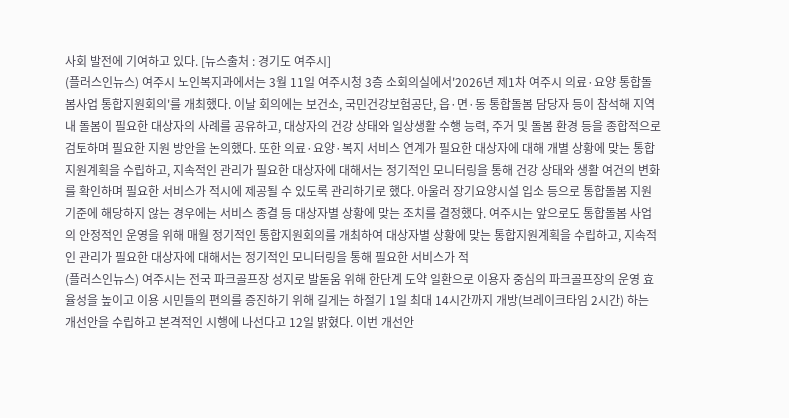사회 발전에 기여하고 있다. [뉴스출처 : 경기도 여주시]
(플러스인뉴스) 여주시 노인복지과에서는 3월 11일 여주시청 3층 소회의실에서'2026년 제1차 여주시 의료·요양 통합돌봄사업 통합지원회의'를 개최했다. 이날 회의에는 보건소, 국민건강보험공단, 읍·면·동 통합돌봄 담당자 등이 참석해 지역 내 돌봄이 필요한 대상자의 사례를 공유하고, 대상자의 건강 상태와 일상생활 수행 능력, 주거 및 돌봄 환경 등을 종합적으로 검토하며 필요한 지원 방안을 논의했다. 또한 의료·요양·복지 서비스 연계가 필요한 대상자에 대해 개별 상황에 맞는 통합지원계획을 수립하고, 지속적인 관리가 필요한 대상자에 대해서는 정기적인 모니터링을 통해 건강 상태와 생활 여건의 변화를 확인하며 필요한 서비스가 적시에 제공될 수 있도록 관리하기로 했다. 아울러 장기요양시설 입소 등으로 통합돌봄 지원 기준에 해당하지 않는 경우에는 서비스 종결 등 대상자별 상황에 맞는 조치를 결정했다. 여주시는 앞으로도 통합돌봄 사업의 안정적인 운영을 위해 매월 정기적인 통합지원회의를 개최하여 대상자별 상황에 맞는 통합지원계획을 수립하고, 지속적인 관리가 필요한 대상자에 대해서는 정기적인 모니터링을 통해 필요한 서비스가 적
(플러스인뉴스) 여주시는 전국 파크골프장 성지로 발돋움 위해 한단계 도약 일환으로 이용자 중심의 파크골프장의 운영 효율성을 높이고 이용 시민들의 편의를 증진하기 위해 길게는 하절기 1일 최대 14시간까지 개방(브레이크타임 2시간) 하는 개선안을 수립하고 본격적인 시행에 나선다고 12일 밝혔다. 이번 개선안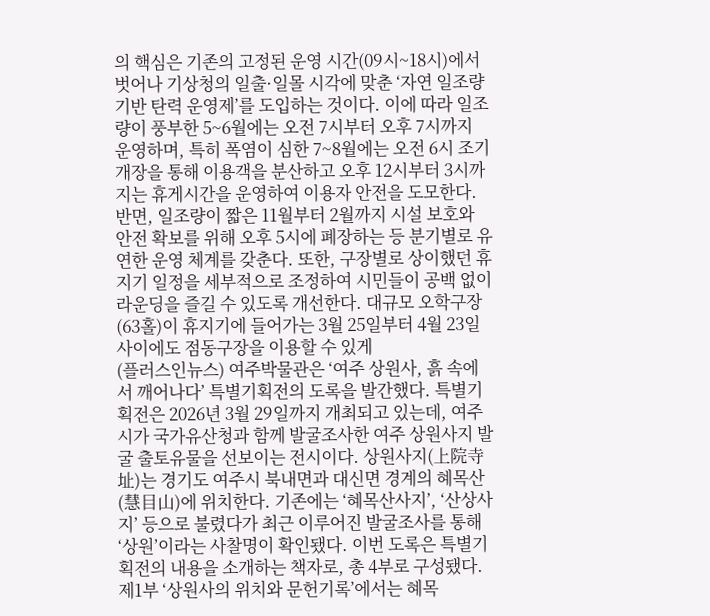의 핵심은 기존의 고정된 운영 시간(09시~18시)에서 벗어나 기상청의 일출·일몰 시각에 맞춘 ‘자연 일조량 기반 탄력 운영제’를 도입하는 것이다. 이에 따라 일조량이 풍부한 5~6월에는 오전 7시부터 오후 7시까지 운영하며, 특히 폭염이 심한 7~8월에는 오전 6시 조기 개장을 통해 이용객을 분산하고 오후 12시부터 3시까지는 휴게시간을 운영하여 이용자 안전을 도모한다. 반면, 일조량이 짧은 11월부터 2월까지 시설 보호와 안전 확보를 위해 오후 5시에 폐장하는 등 분기별로 유연한 운영 체계를 갖춘다. 또한, 구장별로 상이했던 휴지기 일정을 세부적으로 조정하여 시민들이 공백 없이 라운딩을 즐길 수 있도록 개선한다. 대규모 오학구장(63홀)이 휴지기에 들어가는 3월 25일부터 4월 23일 사이에도 점동구장을 이용할 수 있게
(플러스인뉴스) 여주박물관은 ‘여주 상원사, 흙 속에서 깨어나다’ 특별기획전의 도록을 발간했다. 특별기획전은 2026년 3월 29일까지 개최되고 있는데, 여주시가 국가유산청과 함께 발굴조사한 여주 상원사지 발굴 출토유물을 선보이는 전시이다. 상원사지(上院寺址)는 경기도 여주시 북내면과 대신면 경계의 혜목산(慧目山)에 위치한다. 기존에는 ‘혜목산사지’, ‘산상사지’ 등으로 불렸다가 최근 이루어진 발굴조사를 통해 ‘상원’이라는 사찰명이 확인됐다. 이번 도록은 특별기획전의 내용을 소개하는 책자로, 총 4부로 구성됐다. 제1부 ‘상원사의 위치와 문헌기록’에서는 혜목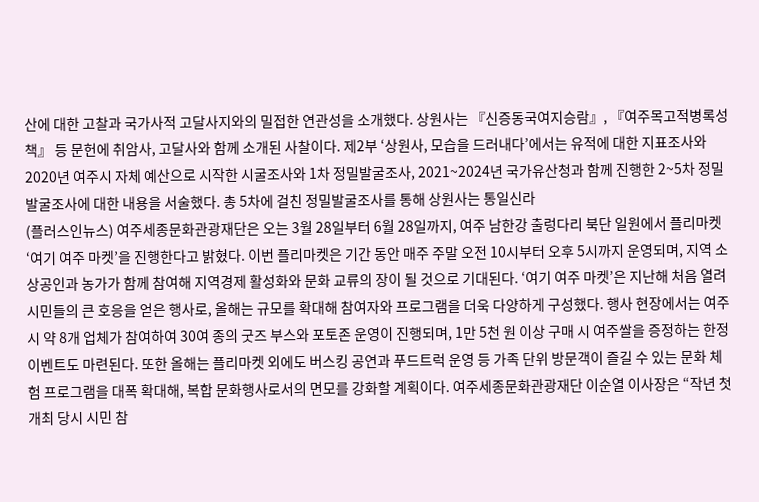산에 대한 고찰과 국가사적 고달사지와의 밀접한 연관성을 소개했다. 상원사는 『신증동국여지승람』, 『여주목고적병록성책』 등 문헌에 취암사, 고달사와 함께 소개된 사찰이다. 제2부 ‘상원사, 모습을 드러내다’에서는 유적에 대한 지표조사와 2020년 여주시 자체 예산으로 시작한 시굴조사와 1차 정밀발굴조사, 2021~2024년 국가유산청과 함께 진행한 2~5차 정밀발굴조사에 대한 내용을 서술했다. 총 5차에 걸친 정밀발굴조사를 통해 상원사는 통일신라
(플러스인뉴스) 여주세종문화관광재단은 오는 3월 28일부터 6월 28일까지, 여주 남한강 출렁다리 북단 일원에서 플리마켓 ‘여기 여주 마켓’을 진행한다고 밝혔다. 이번 플리마켓은 기간 동안 매주 주말 오전 10시부터 오후 5시까지 운영되며, 지역 소상공인과 농가가 함께 참여해 지역경제 활성화와 문화 교류의 장이 될 것으로 기대된다. ‘여기 여주 마켓’은 지난해 처음 열려 시민들의 큰 호응을 얻은 행사로, 올해는 규모를 확대해 참여자와 프로그램을 더욱 다양하게 구성했다. 행사 현장에서는 여주시 약 8개 업체가 참여하여 30여 종의 굿즈 부스와 포토존 운영이 진행되며, 1만 5천 원 이상 구매 시 여주쌀을 증정하는 한정 이벤트도 마련된다. 또한 올해는 플리마켓 외에도 버스킹 공연과 푸드트럭 운영 등 가족 단위 방문객이 즐길 수 있는 문화 체험 프로그램을 대폭 확대해, 복합 문화행사로서의 면모를 강화할 계획이다. 여주세종문화관광재단 이순열 이사장은 “작년 첫 개최 당시 시민 참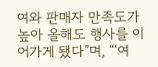여와 판매자 만족도가 높아 올해도 행사를 이어가게 됐다”며, “‘여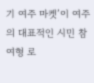기 여주 마켓’이 여주의 대표적인 시민 참여형 로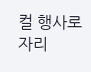컬 행사로 자리